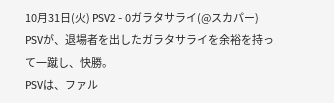10月31日(火) PSV2 - 0ガラタサライ(@スカパー)
PSVが、退場者を出したガラタサライを余裕を持って一蹴し、快勝。
PSVは、ファル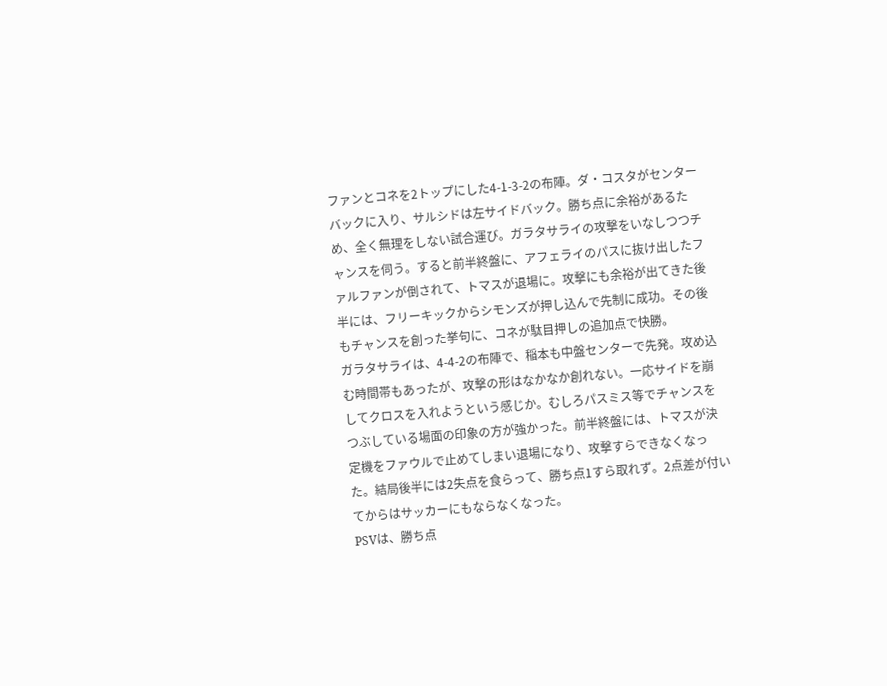ファンとコネを2トップにした4-1-3-2の布陣。ダ・コスタがセンターバックに入り、サルシドは左サイドバック。勝ち点に余裕があるため、全く無理をしない試合運び。ガラタサライの攻撃をいなしつつチャンスを伺う。すると前半終盤に、アフェライのパスに抜け出したファルファンが倒されて、トマスが退場に。攻撃にも余裕が出てきた後半には、フリーキックからシモンズが押し込んで先制に成功。その後もチャンスを創った挙句に、コネが駄目押しの追加点で快勝。
ガラタサライは、4-4-2の布陣で、稲本も中盤センターで先発。攻め込む時間帯もあったが、攻撃の形はなかなか創れない。一応サイドを崩してクロスを入れようという感じか。むしろパスミス等でチャンスをつぶしている場面の印象の方が強かった。前半終盤には、トマスが決定機をファウルで止めてしまい退場になり、攻撃すらできなくなった。結局後半には2失点を食らって、勝ち点1すら取れず。2点差が付いてからはサッカーにもならなくなった。
PSVは、勝ち点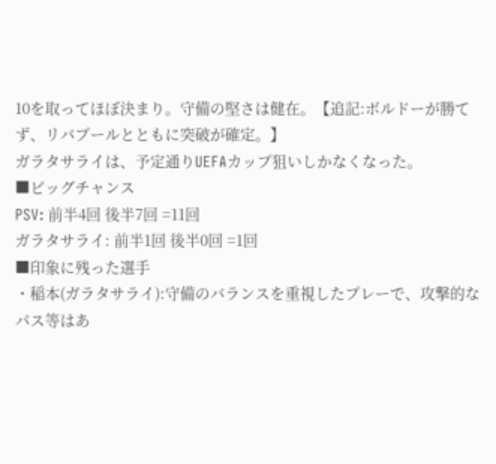10を取ってほぼ決まり。守備の堅さは健在。【追記:ボルドーが勝てず、リバプールとともに突破が確定。】
ガラタサライは、予定通りUEFAカップ狙いしかなくなった。
■ビッグチャンス
PSV: 前半4回 後半7回 =11回
ガラタサライ: 前半1回 後半0回 =1回
■印象に残った選手
・稲本(ガラタサライ):守備のバランスを重視したプレーで、攻撃的なパス等はあ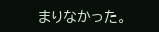まりなかった。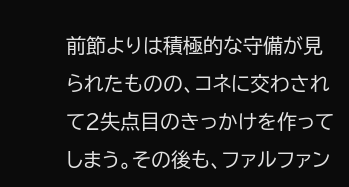前節よりは積極的な守備が見られたものの、コネに交わされて2失点目のきっかけを作ってしまう。その後も、ファルファン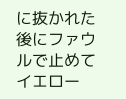に抜かれた後にファウルで止めてイエロー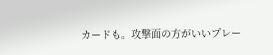カードも。攻撃面の方がいいプレー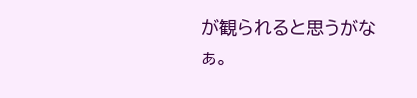が観られると思うがなぁ。